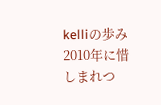kelliの歩み
2010年に惜しまれつ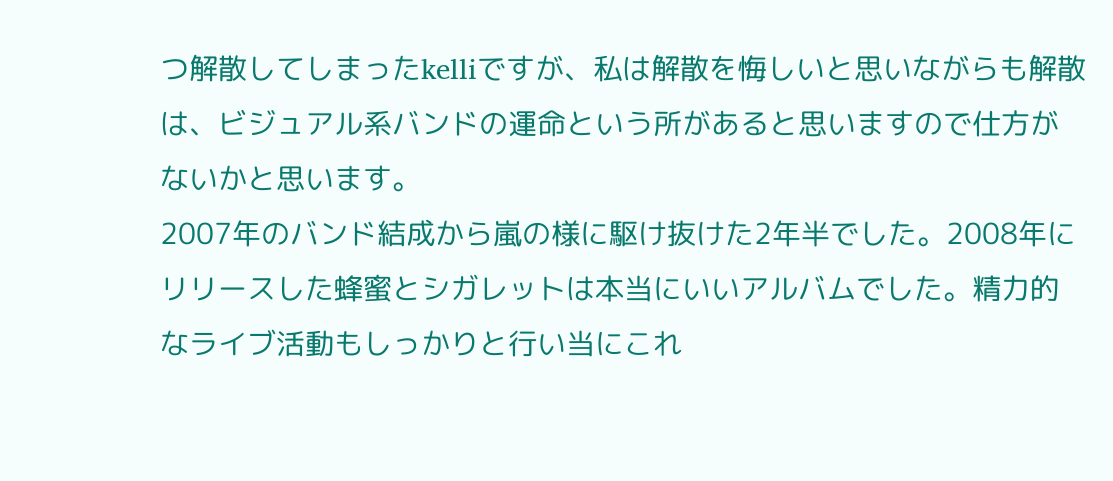つ解散してしまったkelliですが、私は解散を悔しいと思いながらも解散は、ビジュアル系バンドの運命という所があると思いますので仕方がないかと思います。
2007年のバンド結成から嵐の様に駆け抜けた2年半でした。2008年にリリースした蜂蜜とシガレットは本当にいいアルバムでした。精力的なライブ活動もしっかりと行い当にこれ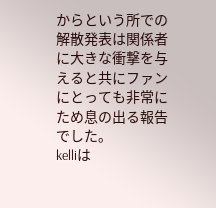からという所での解散発表は関係者に大きな衝撃を与えると共にファンにとっても非常にため息の出る報告でした。
kelliは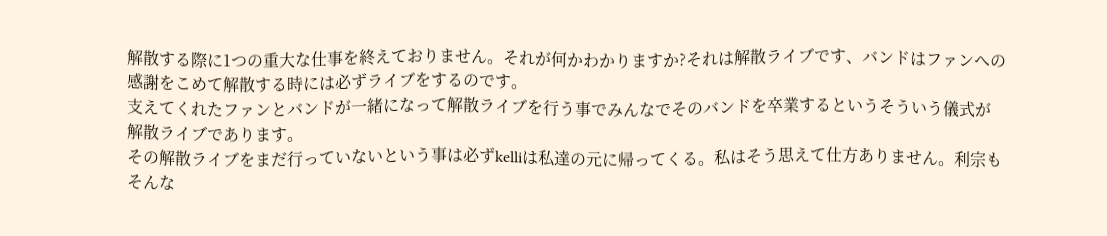解散する際に1つの重大な仕事を終えておりません。それが何かわかりますか?それは解散ライブです、バンドはファンへの感謝をこめて解散する時には必ずライブをするのです。
支えてくれたファンとバンドが一緒になって解散ライブを行う事でみんなでそのバンドを卒業するというそういう儀式が解散ライブであります。
その解散ライブをまだ行っていないという事は必ずkelliは私達の元に帰ってくる。私はそう思えて仕方ありません。利宗もそんな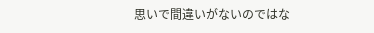思いで間違いがないのではな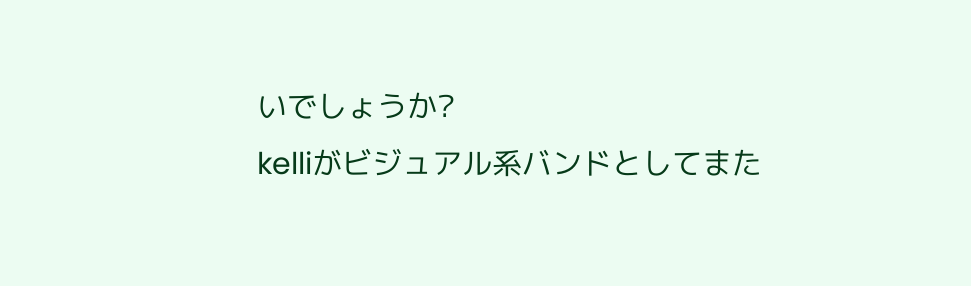いでしょうか?
kelliがビジュアル系バンドとしてまた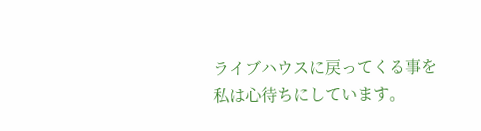ライブハウスに戻ってくる事を私は心待ちにしています。